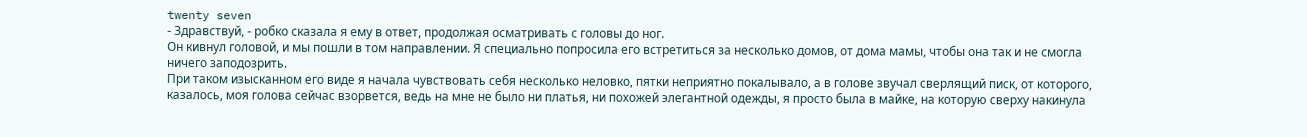twenty seven
- Здравствуй, - робко сказала я ему в ответ, продолжая осматривать с головы до ног.
Он кивнул головой, и мы пошли в том направлении. Я специально попросила его встретиться за несколько домов, от дома мамы, чтобы она так и не смогла ничего заподозрить.
При таком изысканном его виде я начала чувствовать себя несколько неловко, пятки неприятно покалывало, а в голове звучал сверлящий писк, от которого, казалось, моя голова сейчас взорвется, ведь на мне не было ни платья, ни похожей элегантной одежды, я просто была в майке, на которую сверху накинула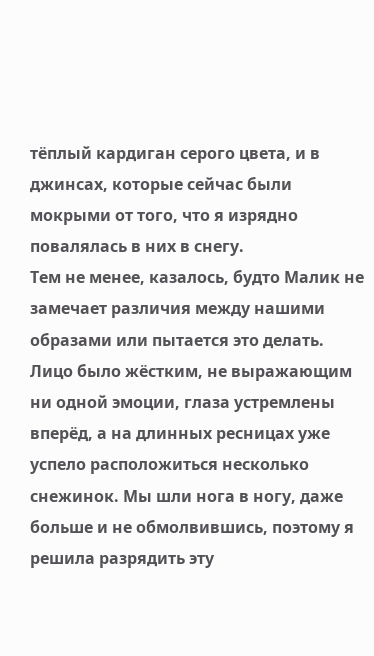тёплый кардиган серого цвета, и в джинсах, которые сейчас были мокрыми от того, что я изрядно повалялась в них в снегу.
Тем не менее, казалось, будто Малик не замечает различия между нашими образами или пытается это делать. Лицо было жёстким, не выражающим ни одной эмоции, глаза устремлены вперёд, а на длинных ресницах уже успело расположиться несколько снежинок. Мы шли нога в ногу, даже больше и не обмолвившись, поэтому я решила разрядить эту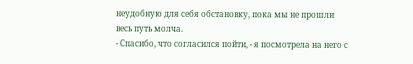неудобную для себя обстановку, пока мы не прошли весь путь молча.
- Спасибо, что согласился пойти, - я посмотрела на него с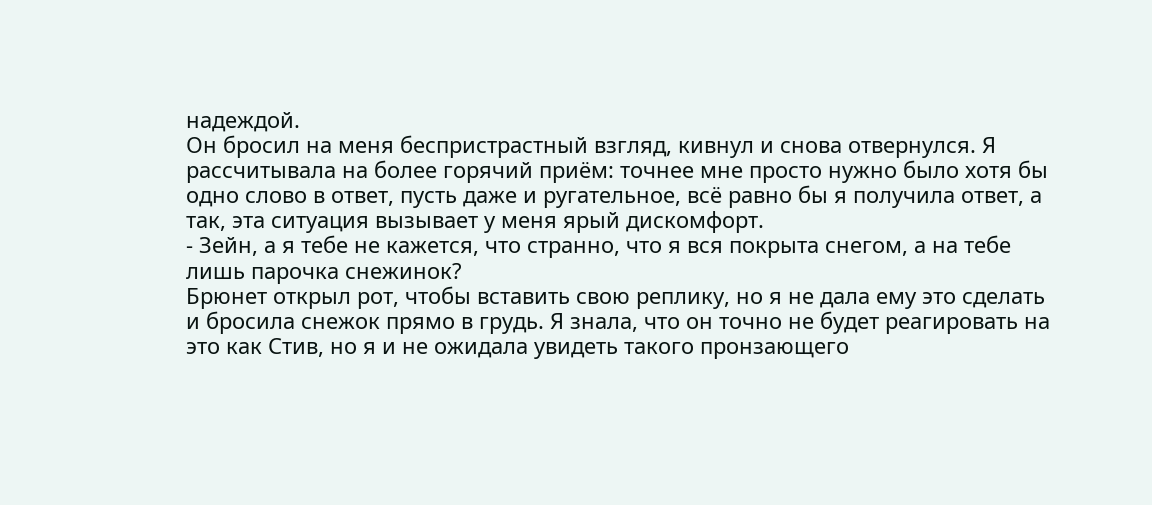надеждой.
Он бросил на меня беспристрастный взгляд, кивнул и снова отвернулся. Я рассчитывала на более горячий приём: точнее мне просто нужно было хотя бы одно слово в ответ, пусть даже и ругательное, всё равно бы я получила ответ, а так, эта ситуация вызывает у меня ярый дискомфорт.
- Зейн, а я тебе не кажется, что странно, что я вся покрыта снегом, а на тебе лишь парочка снежинок?
Брюнет открыл рот, чтобы вставить свою реплику, но я не дала ему это сделать и бросила снежок прямо в грудь. Я знала, что он точно не будет реагировать на это как Стив, но я и не ожидала увидеть такого пронзающего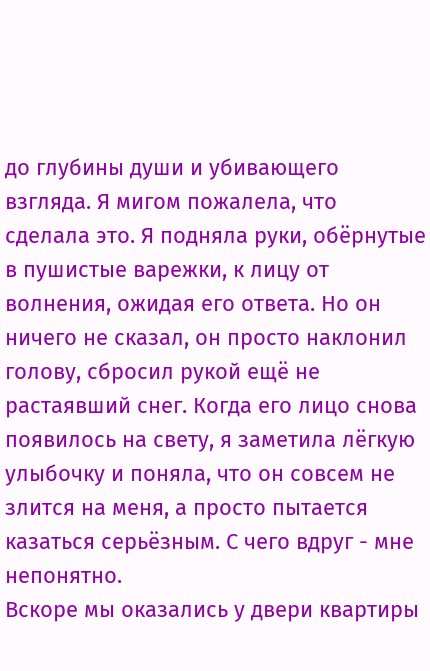до глубины души и убивающего взгляда. Я мигом пожалела, что сделала это. Я подняла руки, обёрнутые в пушистые варежки, к лицу от волнения, ожидая его ответа. Но он ничего не сказал, он просто наклонил голову, сбросил рукой ещё не растаявший снег. Когда его лицо снова появилось на свету, я заметила лёгкую улыбочку и поняла, что он совсем не злится на меня, а просто пытается казаться серьёзным. С чего вдруг - мне непонятно.
Вскоре мы оказались у двери квартиры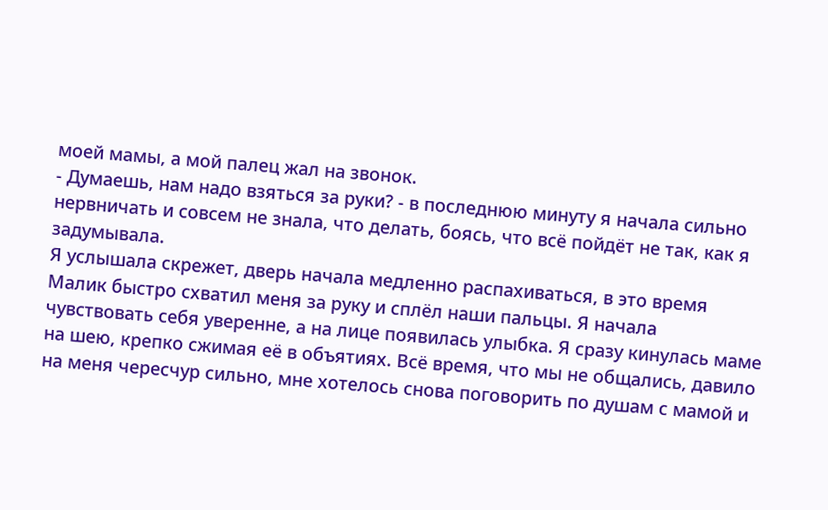моей мамы, а мой палец жал на звонок.
- Думаешь, нам надо взяться за руки? - в последнюю минуту я начала сильно нервничать и совсем не знала, что делать, боясь, что всё пойдёт не так, как я задумывала.
Я услышала скрежет, дверь начала медленно распахиваться, в это время Малик быстро схватил меня за руку и сплёл наши пальцы. Я начала чувствовать себя уверенне, а на лице появилась улыбка. Я сразу кинулась маме на шею, крепко сжимая её в объятиях. Всё время, что мы не общались, давило на меня чересчур сильно, мне хотелось снова поговорить по душам с мамой и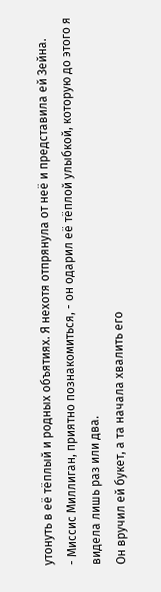утонуть в её тёплый и родных объятиях. Я нехотя отпрянула от неё и представила ей Зейна.
- Миссис Миллиган, приятно познакомиться, - он одарил её тёплой улыбкой, которую до этого я видела лишь раз или два.
Он вручил ей букет, а та начала хвалить его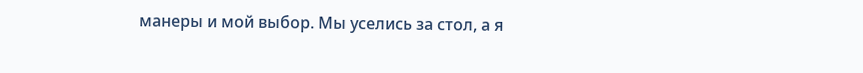манеры и мой выбор. Мы уселись за стол, а я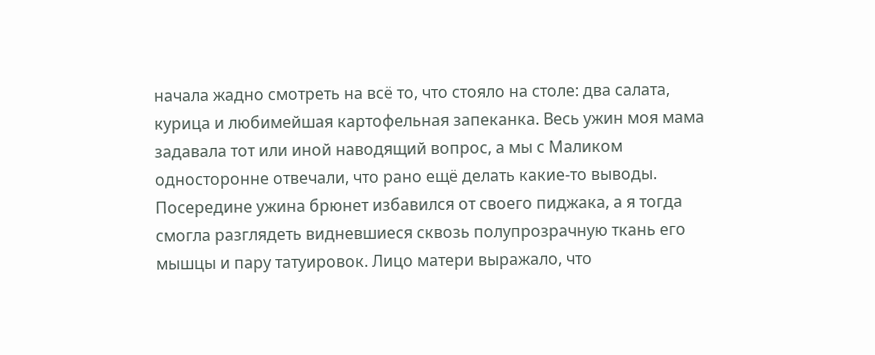начала жадно смотреть на всё то, что стояло на столе: два салата, курица и любимейшая картофельная запеканка. Весь ужин моя мама задавала тот или иной наводящий вопрос, а мы с Маликом односторонне отвечали, что рано ещё делать какие-то выводы. Посередине ужина брюнет избавился от своего пиджака, а я тогда смогла разглядеть видневшиеся сквозь полупрозрачную ткань его мышцы и пару татуировок. Лицо матери выражало, что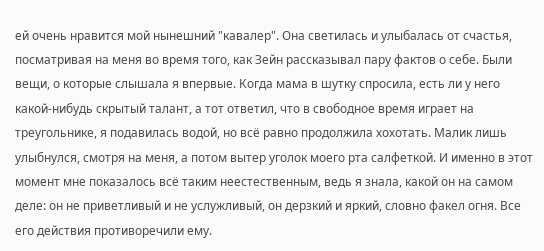ей очень нравится мой нынешний "кавалер". Она светилась и улыбалась от счастья, посматривая на меня во время того, как Зейн рассказывал пару фактов о себе. Были вещи, о которые слышала я впервые. Когда мама в шутку спросила, есть ли у него какой-нибудь скрытый талант, а тот ответил, что в свободное время играет на треугольнике, я подавилась водой, но всё равно продолжила хохотать. Малик лишь улыбнулся, смотря на меня, а потом вытер уголок моего рта салфеткой. И именно в этот момент мне показалось всё таким неестественным, ведь я знала, какой он на самом деле: он не приветливый и не услужливый, он дерзкий и яркий, словно факел огня. Все его действия противоречили ему.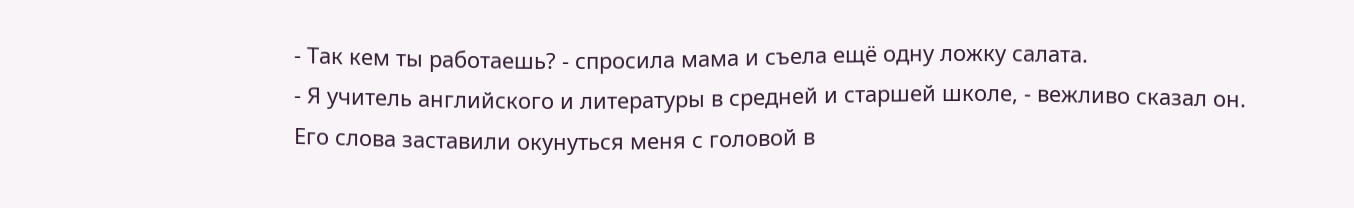- Так кем ты работаешь? - спросила мама и съела ещё одну ложку салата.
- Я учитель английского и литературы в средней и старшей школе, - вежливо сказал он.
Его слова заставили окунуться меня с головой в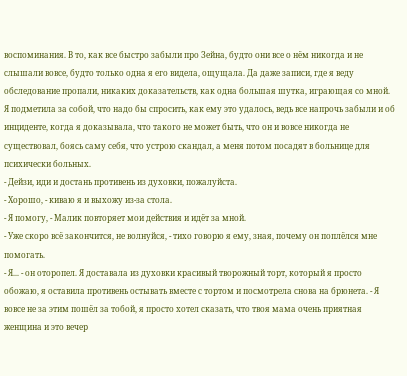воспоминания. В то, как все быстро забыли про Зейна, будто они все о нём никогда и не слышали вовсе, будто только одна я его видела, ощущала. Да даже записи, где я веду обследование пропали, никаких доказательств, как одна большая шутка, играющая со мной. Я подметила за собой, что надо бы спросить, как ему это удалось, ведь все напрочь забыли и об инциденте, когда я доказывала, что такого не может быть, что он и вовсе никогда не существовал, боясь саму себя, что устрою скандал, а меня потом посадят в больнице для психически больных.
- Дейзи, иди и достань противень из духовки, пожалуйста.
- Хорошо, - киваю я и выхожу из-за стола.
- Я помогу, - Малик повторяет мои действия и идёт за мной.
- Уже скоро всё закончится, не волнуйся, - тихо говорю я ему, зная, почему он поплёлся мне помогать.
- Я... - он оторопел. Я доставала из духовки красивый творожный торт, который я просто обожаю, я оставила противень остывать вместе с тортом и посмотрела снова на брюнета. - Я вовсе не за этим пошёл за тобой, я просто хотел сказать, что твоя мама очень приятная женщина и это вечер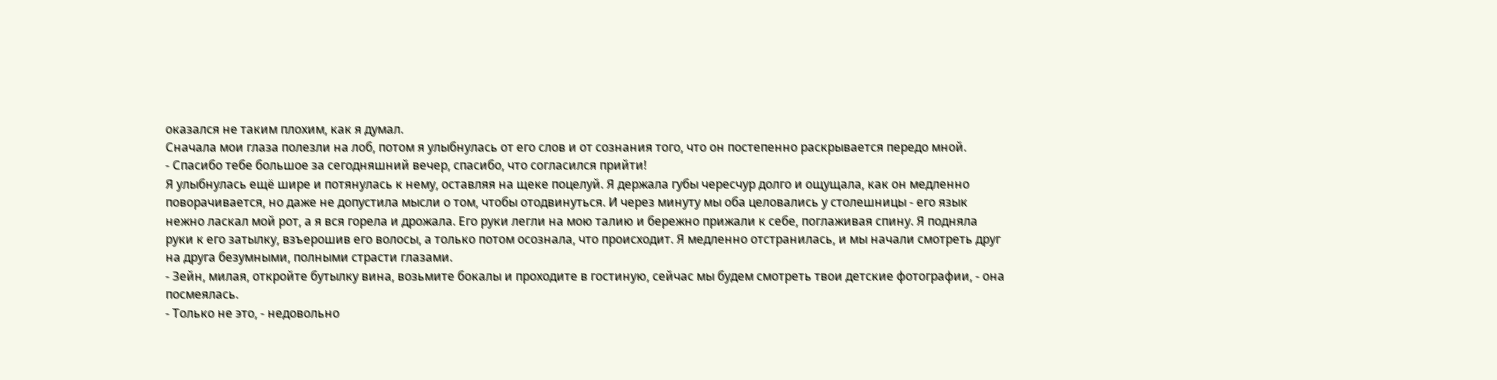оказался не таким плохим, как я думал.
Сначала мои глаза полезли на лоб, потом я улыбнулась от его слов и от сознания того, что он постепенно раскрывается передо мной.
- Спасибо тебе большое за сегодняшний вечер, спасибо, что согласился прийти!
Я улыбнулась ещё шире и потянулась к нему, оставляя на щеке поцелуй. Я держала губы чересчур долго и ощущала, как он медленно поворачивается, но даже не допустила мысли о том, чтобы отодвинуться. И через минуту мы оба целовались у столешницы - его язык нежно ласкал мой рот, а я вся горела и дрожала. Его руки легли на мою талию и бережно прижали к себе, поглаживая спину. Я подняла руки к его затылку, взъерошив его волосы, а только потом осознала, что происходит. Я медленно отстранилась, и мы начали смотреть друг на друга безумными, полными страсти глазами.
- Зейн, милая, откройте бутылку вина, возьмите бокалы и проходите в гостиную, сейчас мы будем смотреть твои детские фотографии, - она посмеялась.
- Только не это, - недовольно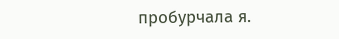пробурчала я.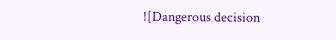![Dangerous decision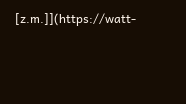[z.m.]](https://watt-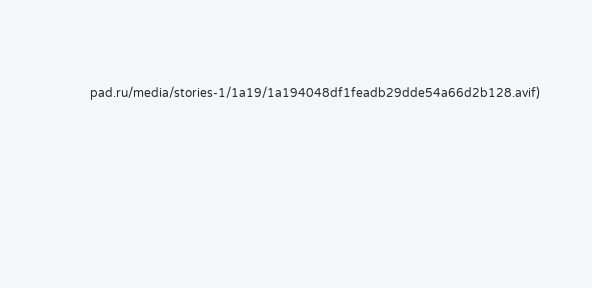pad.ru/media/stories-1/1a19/1a194048df1feadb29dde54a66d2b128.avif)